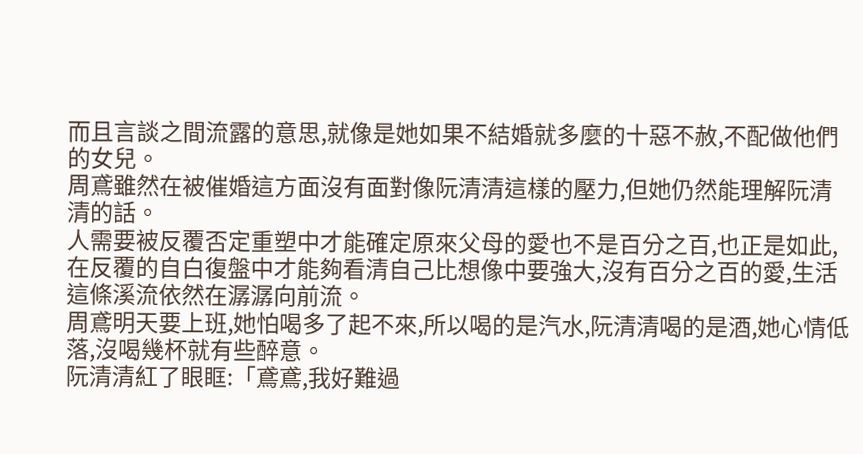而且言談之間流露的意思,就像是她如果不結婚就多麼的十惡不赦,不配做他們的女兒。
周鳶雖然在被催婚這方面沒有面對像阮清清這樣的壓力,但她仍然能理解阮清清的話。
人需要被反覆否定重塑中才能確定原來父母的愛也不是百分之百,也正是如此,在反覆的自白復盤中才能夠看清自己比想像中要強大,沒有百分之百的愛,生活這條溪流依然在潺潺向前流。
周鳶明天要上班,她怕喝多了起不來,所以喝的是汽水,阮清清喝的是酒,她心情低落,沒喝幾杯就有些醉意。
阮清清紅了眼眶:「鳶鳶,我好難過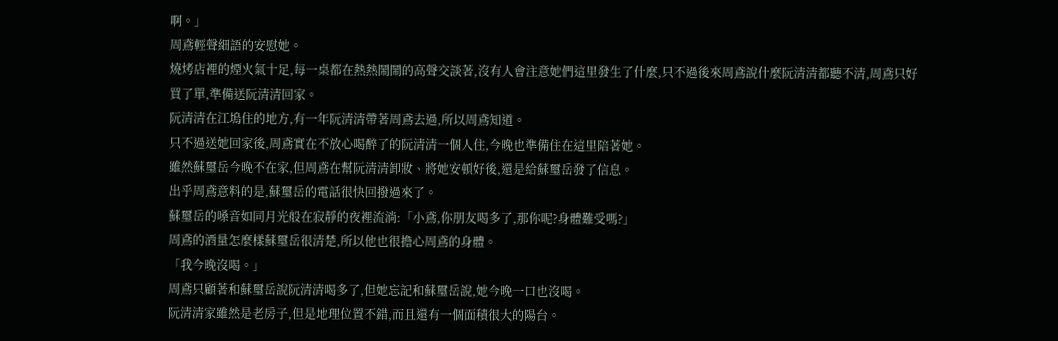啊。」
周鳶輕聲細語的安慰她。
燒烤店裡的煙火氣十足,每一桌都在熱熱鬧鬧的高聲交談著,沒有人會注意她們這里發生了什麼,只不過後來周鳶說什麼阮清清都聽不清,周鳶只好買了單,準備送阮清清回家。
阮清清在江塢住的地方,有一年阮清清帶著周鳶去過,所以周鳶知道。
只不過送她回家後,周鳶實在不放心喝醉了的阮清清一個人住,今晚也準備住在這里陪著她。
雖然蘇璽岳今晚不在家,但周鳶在幫阮清清卸妝、將她安頓好後,還是給蘇璽岳發了信息。
出乎周鳶意料的是,蘇璽岳的電話很快回撥過來了。
蘇璽岳的嗓音如同月光般在寂靜的夜裡流淌:「小鳶,你朋友喝多了,那你呢?身體難受嗎?」
周鳶的酒量怎麼樣蘇璽岳很清楚,所以他也很擔心周鳶的身體。
「我今晚沒喝。」
周鳶只顧著和蘇璽岳說阮清清喝多了,但她忘記和蘇璽岳說,她今晚一口也沒喝。
阮清清家雖然是老房子,但是地理位置不錯,而且還有一個面積很大的陽台。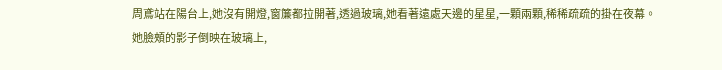周鳶站在陽台上,她沒有開燈,窗簾都拉開著,透過玻璃,她看著遠處天邊的星星,一顆兩顆,稀稀疏疏的掛在夜幕。
她臉頰的影子倒映在玻璃上,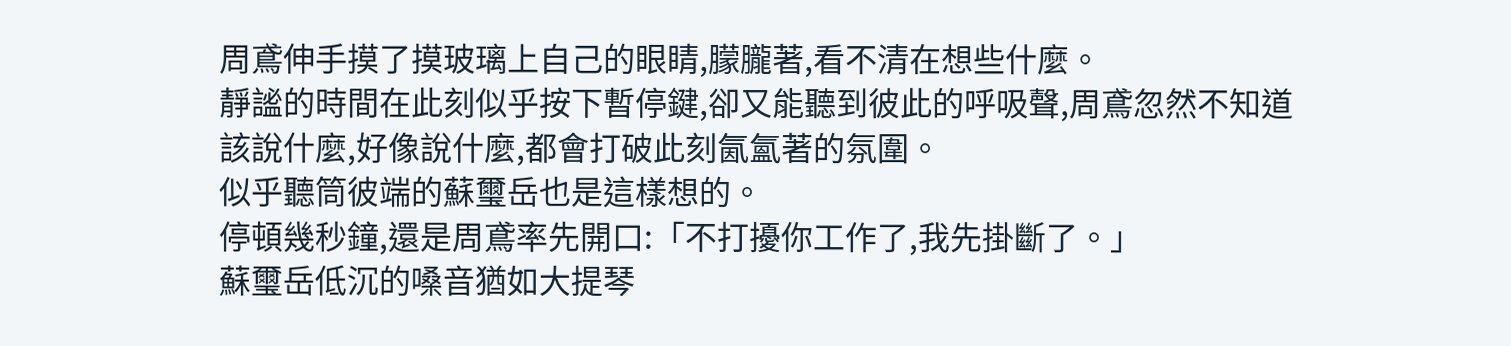周鳶伸手摸了摸玻璃上自己的眼睛,朦朧著,看不清在想些什麼。
靜謐的時間在此刻似乎按下暫停鍵,卻又能聽到彼此的呼吸聲,周鳶忽然不知道該說什麼,好像說什麼,都會打破此刻氤氳著的氛圍。
似乎聽筒彼端的蘇璽岳也是這樣想的。
停頓幾秒鐘,還是周鳶率先開口:「不打擾你工作了,我先掛斷了。」
蘇璽岳低沉的嗓音猶如大提琴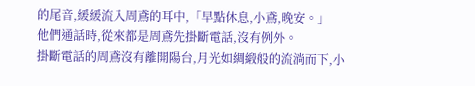的尾音,緩緩流入周鳶的耳中,「早點休息,小鳶,晚安。」
他們通話時,從來都是周鳶先掛斷電話,沒有例外。
掛斷電話的周鳶沒有離開陽台,月光如綢緞般的流淌而下,小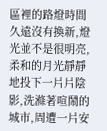區裡的路燈時間久遠沒有換新,燈光並不是很明亮,柔和的月光靜靜地投下一片片陰影,洗滌著喧鬧的城市,周遭一片安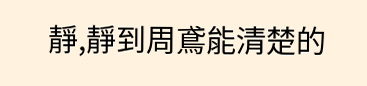靜,靜到周鳶能清楚的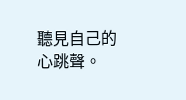聽見自己的心跳聲。